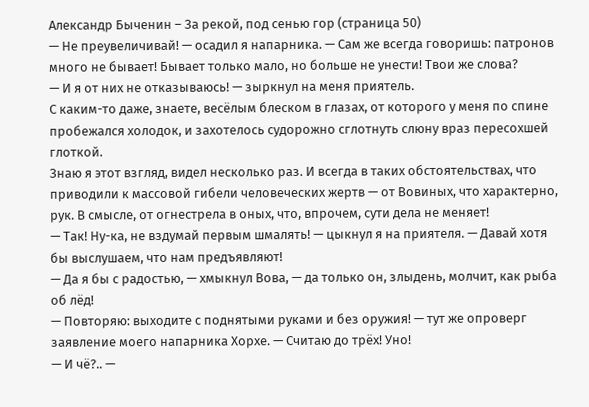Александр Быченин – За рекой, под сенью гор (страница 50)
— Не преувеличивай! — осадил я напарника. — Сам же всегда говоришь: патронов много не бывает! Бывает только мало, но больше не унести! Твои же слова?
— И я от них не отказываюсь! — зыркнул на меня приятель.
С каким-то даже, знаете, весёлым блеском в глазах, от которого у меня по спине пробежался холодок, и захотелось судорожно сглотнуть слюну враз пересохшей глоткой.
Знаю я этот взгляд, видел несколько раз. И всегда в таких обстоятельствах, что приводили к массовой гибели человеческих жертв — от Вовиных, что характерно, рук. В смысле, от огнестрела в оных, что, впрочем, сути дела не меняет!
— Так! Ну-ка, не вздумай первым шмалять! — цыкнул я на приятеля. — Давай хотя бы выслушаем, что нам предъявляют!
— Да я бы с радостью, — хмыкнул Вова, — да только он, злыдень, молчит, как рыба об лёд!
— Повторяю: выходите с поднятыми руками и без оружия! — тут же опроверг заявление моего напарника Хорхе. — Считаю до трёх! Уно!
— И чё?.. —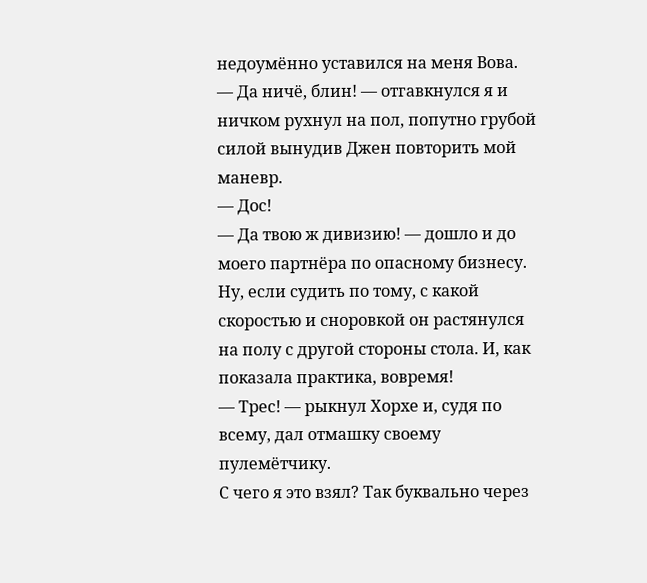недоумённо уставился на меня Вова.
— Да ничё, блин! — отгавкнулся я и ничком рухнул на пол, попутно грубой силой вынудив Джен повторить мой маневр.
— Дос!
— Да твою ж дивизию! — дошло и до моего партнёра по опасному бизнесу.
Ну, если судить по тому, с какой скоростью и сноровкой он растянулся на полу с другой стороны стола. И, как показала практика, вовремя!
— Трес! — рыкнул Хорхе и, судя по всему, дал отмашку своему пулемётчику.
С чего я это взял? Так буквально через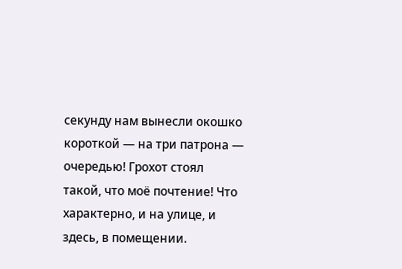секунду нам вынесли окошко короткой — на три патрона — очередью! Грохот стоял такой, что моё почтение! Что характерно, и на улице, и здесь, в помещении.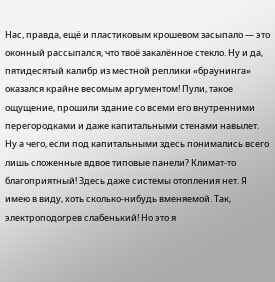Нас, правда, ещё и пластиковым крошевом засыпало — это оконный рассыпался, что твоё закалённое стекло. Ну и да, пятидесятый калибр из местной реплики «браунинга» оказался крайне весомым аргументом! Пули, такое ощущение, прошили здание со всеми его внутренними перегородками и даже капитальными стенами навылет. Ну а чего, если под капитальными здесь понимались всего лишь сложенные вдвое типовые панели? Климат-то благоприятный! Здесь даже системы отопления нет. Я имею в виду, хоть сколько-нибудь вменяемой. Так, электроподогрев слабенький! Но это я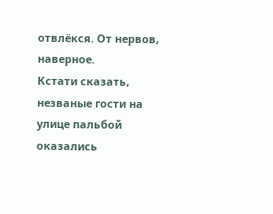отвлёкся. От нервов, наверное.
Кстати сказать, незваные гости на улице пальбой оказались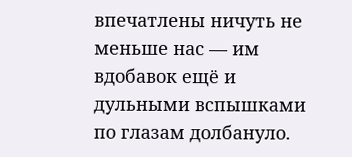впечатлены ничуть не меньше нас — им вдобавок ещё и дульными вспышками по глазам долбануло.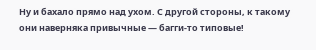Ну и бахало прямо над ухом. С другой стороны, к такому они наверняка привычные — багги-то типовые!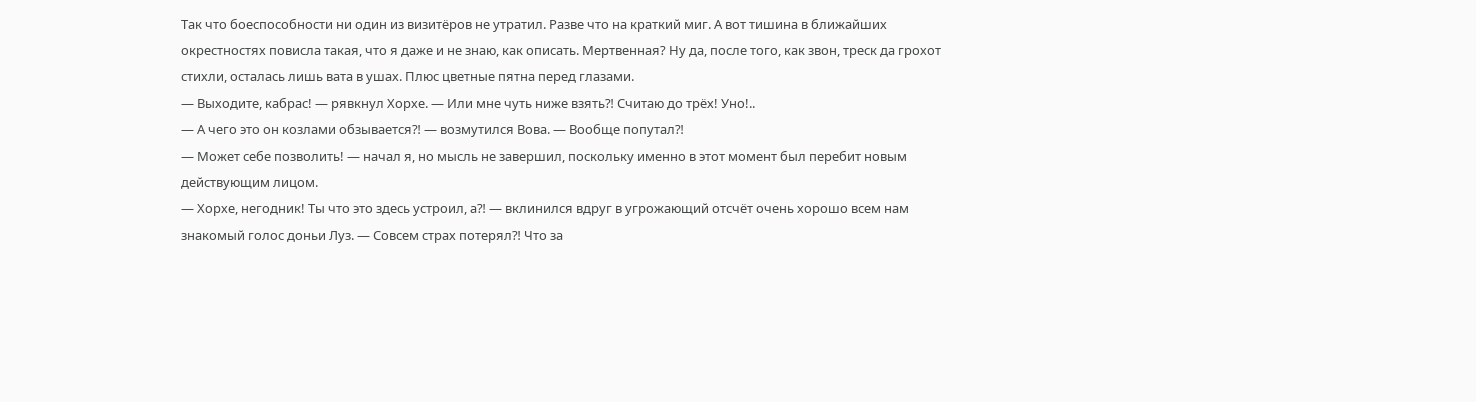Так что боеспособности ни один из визитёров не утратил. Разве что на краткий миг. А вот тишина в ближайших окрестностях повисла такая, что я даже и не знаю, как описать. Мертвенная? Ну да, после того, как звон, треск да грохот стихли, осталась лишь вата в ушах. Плюс цветные пятна перед глазами.
— Выходите, кабрас! — рявкнул Хорхе. — Или мне чуть ниже взять⁈ Считаю до трёх! Уно!..
— А чего это он козлами обзывается⁈ — возмутился Вова. — Вообще попутал⁈
— Может себе позволить! — начал я, но мысль не завершил, поскольку именно в этот момент был перебит новым действующим лицом.
— Хорхе, негодник! Ты что это здесь устроил, а⁈ — вклинился вдруг в угрожающий отсчёт очень хорошо всем нам знакомый голос доньи Луз. — Совсем страх потерял⁈ Что за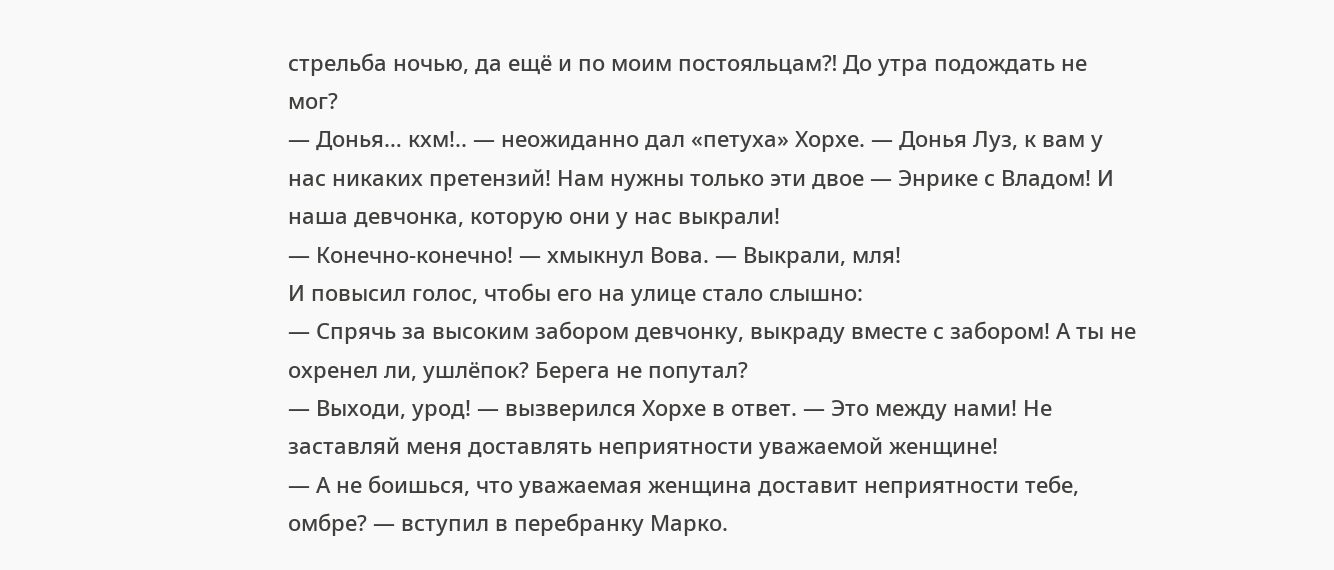стрельба ночью, да ещё и по моим постояльцам⁈ До утра подождать не мог?
— Донья… кхм!.. — неожиданно дал «петуха» Хорхе. — Донья Луз, к вам у нас никаких претензий! Нам нужны только эти двое — Энрике с Владом! И наша девчонка, которую они у нас выкрали!
— Конечно-конечно! — хмыкнул Вова. — Выкрали, мля!
И повысил голос, чтобы его на улице стало слышно:
— Спрячь за высоким забором девчонку, выкраду вместе с забором! А ты не охренел ли, ушлёпок? Берега не попутал?
— Выходи, урод! — вызверился Хорхе в ответ. — Это между нами! Не заставляй меня доставлять неприятности уважаемой женщине!
— А не боишься, что уважаемая женщина доставит неприятности тебе, омбре? — вступил в перебранку Марко.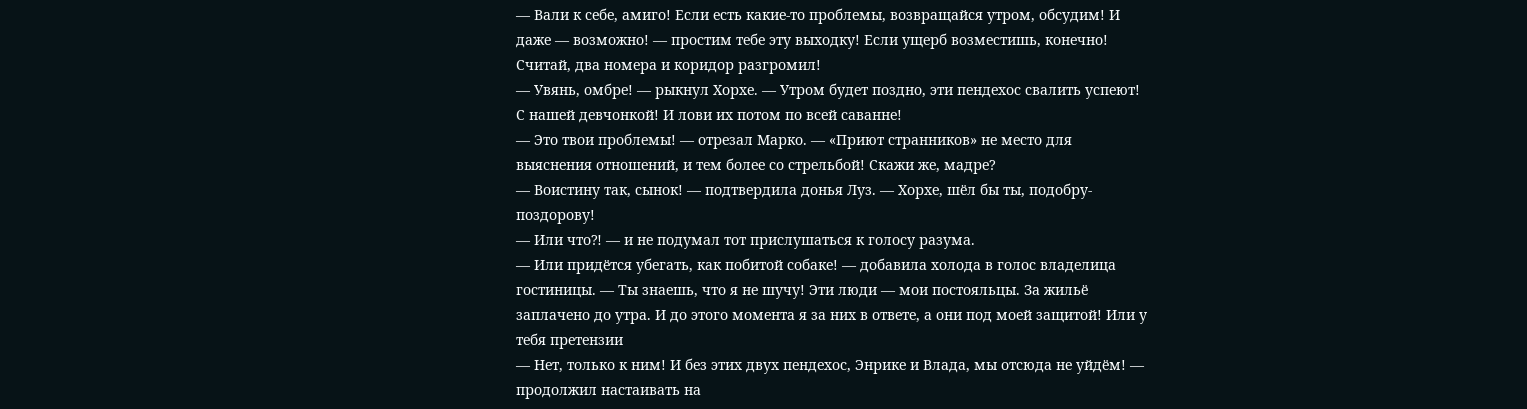— Вали к себе, амиго! Если есть какие-то проблемы, возвращайся утром, обсудим! И даже — возможно! — простим тебе эту выходку! Если ущерб возместишь, конечно! Считай, два номера и коридор разгромил!
— Увянь, омбре! — рыкнул Хорхе. — Утром будет поздно, эти пендехос свалить успеют! С нашей девчонкой! И лови их потом по всей саванне!
— Это твои проблемы! — отрезал Марко. — «Приют странников» не место для выяснения отношений, и тем более со стрельбой! Скажи же, мадре?
— Воистину так, сынок! — подтвердила донья Луз. — Хорхе, шёл бы ты, подобру-поздорову!
— Или что⁈ — и не подумал тот прислушаться к голосу разума.
— Или придётся убегать, как побитой собаке! — добавила холода в голос владелица гостиницы. — Ты знаешь, что я не шучу! Эти люди — мои постояльцы. За жильё заплачено до утра. И до этого момента я за них в ответе, а они под моей защитой! Или у тебя претензии
— Нет, только к ним! И без этих двух пендехос, Энрике и Влада, мы отсюда не уйдём! — продолжил настаивать на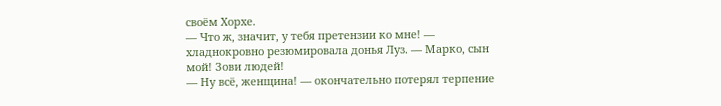своём Хорхе.
— Что ж, значит, у тебя претензии ко мне! — хладнокровно резюмировала донья Луз. — Марко, сын мой! Зови людей!
— Ну всё, женщина! — окончательно потерял терпение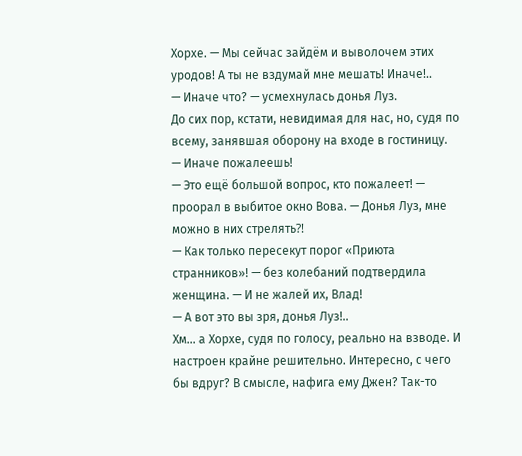Хорхе. — Мы сейчас зайдём и выволочем этих уродов! А ты не вздумай мне мешать! Иначе!..
— Иначе что? — усмехнулась донья Луз.
До сих пор, кстати, невидимая для нас, но, судя по всему, занявшая оборону на входе в гостиницу.
— Иначе пожалеешь!
— Это ещё большой вопрос, кто пожалеет! — проорал в выбитое окно Вова. — Донья Луз, мне можно в них стрелять⁈
— Как только пересекут порог «Приюта странников»! — без колебаний подтвердила женщина. — И не жалей их, Влад!
— А вот это вы зря, донья Луз!..
Хм… а Хорхе, судя по голосу, реально на взводе. И настроен крайне решительно. Интересно, с чего бы вдруг? В смысле, нафига ему Джен? Так-то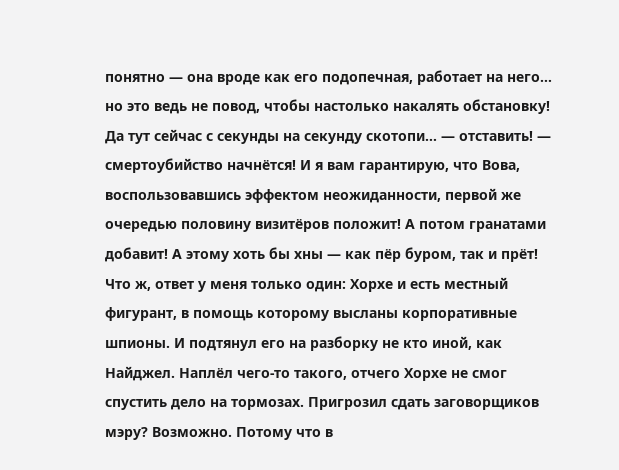понятно — она вроде как его подопечная, работает на него… но это ведь не повод, чтобы настолько накалять обстановку! Да тут сейчас с секунды на секунду скотопи… — отставить! — смертоубийство начнётся! И я вам гарантирую, что Вова, воспользовавшись эффектом неожиданности, первой же очередью половину визитёров положит! А потом гранатами добавит! А этому хоть бы хны — как пёр буром, так и прёт! Что ж, ответ у меня только один: Хорхе и есть местный фигурант, в помощь которому высланы корпоративные шпионы. И подтянул его на разборку не кто иной, как Найджел. Наплёл чего-то такого, отчего Хорхе не смог спустить дело на тормозах. Пригрозил сдать заговорщиков мэру? Возможно. Потому что в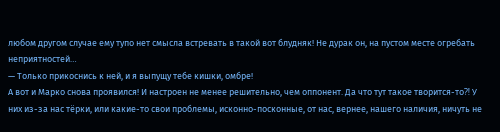любом другом случае ему тупо нет смысла встревать в такой вот блудняк! Не дурак он, на пустом месте огребать неприятностей…
— Только прикоснись к ней, и я выпущу тебе кишки, омбре!
А вот и Марко снова проявился! И настроен не менее решительно, чем оппонент. Да что тут такое творится-то⁈ У них из-за нас тёрки, или какие-то свои проблемы, исконно-посконные, от нас, вернее, нашего наличия, ничуть не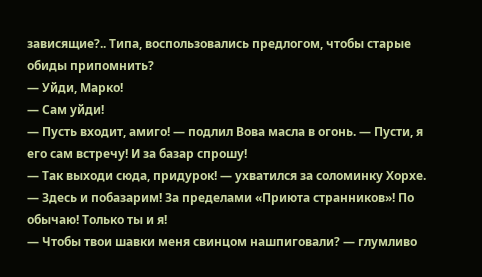зависящие?.. Типа, воспользовались предлогом, чтобы старые обиды припомнить?
— Уйди, Марко!
— Сам уйди!
— Пусть входит, амиго! — подлил Вова масла в огонь. — Пусти, я его сам встречу! И за базар спрошу!
— Так выходи сюда, придурок! — ухватился за соломинку Хорхе. — Здесь и побазарим! За пределами «Приюта странников»! По обычаю! Только ты и я!
— Чтобы твои шавки меня свинцом нашпиговали? — глумливо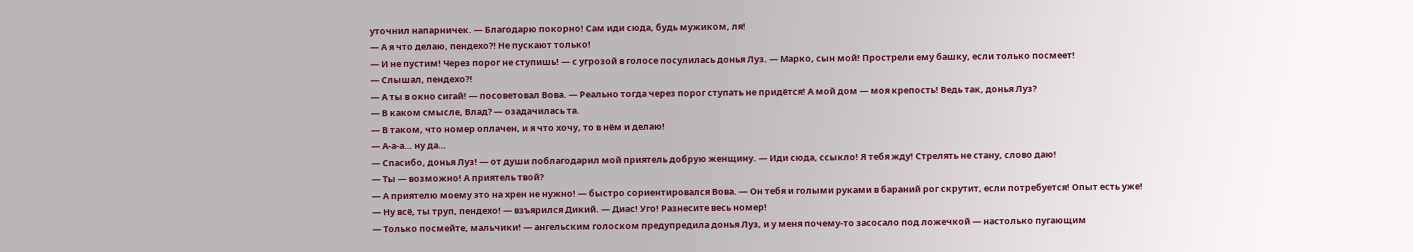уточнил напарничек. — Благодарю покорно! Сам иди сюда, будь мужиком, ля!
— А я что делаю, пендехо⁈ Не пускают только!
— И не пустим! Через порог не ступишь! — с угрозой в голосе посулилась донья Луз. — Марко, сын мой! Прострели ему башку, если только посмеет!
— Слышал, пендехо⁈
— А ты в окно сигай! — посоветовал Вова. — Реально тогда через порог ступать не придётся! А мой дом — моя крепость! Ведь так, донья Луз?
— В каком смысле, Влад? — озадачилась та.
— В таком, что номер оплачен, и я что хочу, то в нём и делаю!
— А-а-а… ну да…
— Спасибо, донья Луз! — от души поблагодарил мой приятель добрую женщину. — Иди сюда, ссыкло! Я тебя жду! Стрелять не стану, слово даю!
— Ты — возможно! А приятель твой?
— А приятелю моему это на хрен не нужно! — быстро сориентировался Вова. — Он тебя и голыми руками в бараний рог скрутит, если потребуется! Опыт есть уже!
— Ну всё, ты труп, пендехо! — взъярился Дикий. — Диас! Уго! Разнесите весь номер!
— Только посмейте, мальчики! — ангельским голоском предупредила донья Луз, и у меня почему-то засосало под ложечкой — настолько пугающим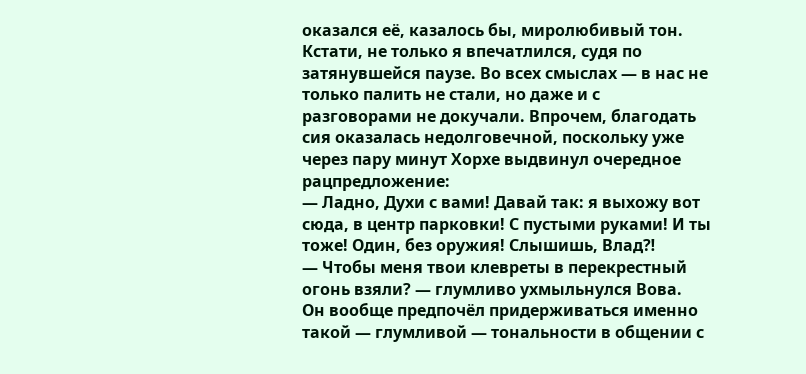оказался её, казалось бы, миролюбивый тон.
Кстати, не только я впечатлился, судя по затянувшейся паузе. Во всех смыслах — в нас не только палить не стали, но даже и с разговорами не докучали. Впрочем, благодать сия оказалась недолговечной, поскольку уже через пару минут Хорхе выдвинул очередное рацпредложение:
— Ладно, Духи с вами! Давай так: я выхожу вот сюда, в центр парковки! С пустыми руками! И ты тоже! Один, без оружия! Слышишь, Влад⁈
— Чтобы меня твои клевреты в перекрестный огонь взяли? — глумливо ухмыльнулся Вова.
Он вообще предпочёл придерживаться именно такой — глумливой — тональности в общении с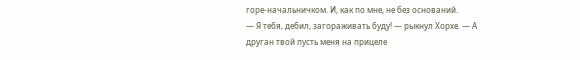горе-начальничком. И, как по мне, не без оснований.
— Я тебя, дебил, загораживать буду! — рыкнул Хорхе. — А друган твой пусть меня на прицеле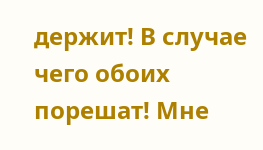держит! В случае чего обоих порешат! Мне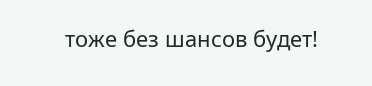тоже без шансов будет!